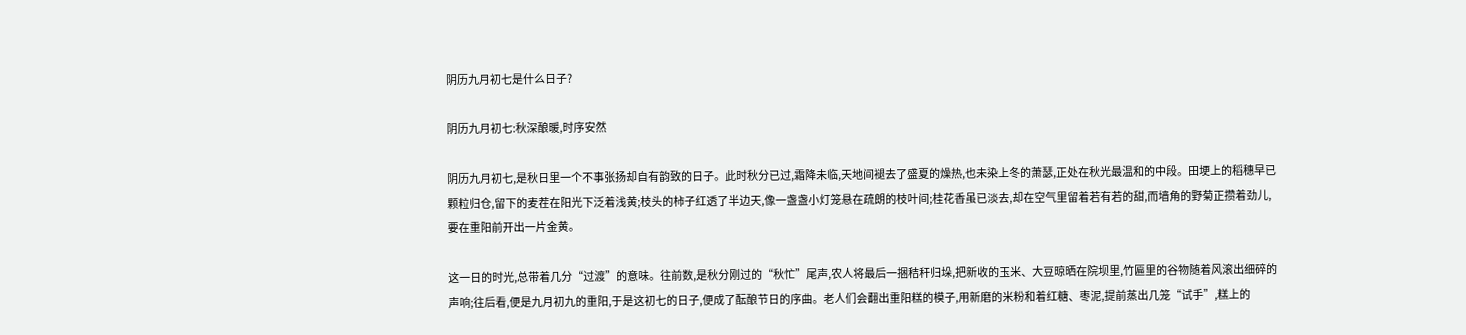阴历九月初七是什么日子?

阴历九月初七:秋深酿暖,时序安然

阴历九月初七,是秋日里一个不事张扬却自有韵致的日子。此时秋分已过,霜降未临,天地间褪去了盛夏的燥热,也未染上冬的萧瑟,正处在秋光最温和的中段。田埂上的稻穗早已颗粒归仓,留下的麦茬在阳光下泛着浅黄;枝头的柿子红透了半边天,像一盏盏小灯笼悬在疏朗的枝叶间;桂花香虽已淡去,却在空气里留着若有若的甜,而墙角的野菊正攒着劲儿,要在重阳前开出一片金黄。

这一日的时光,总带着几分“过渡”的意味。往前数,是秋分刚过的“秋忙”尾声,农人将最后一捆秸秆归垛,把新收的玉米、大豆晾晒在院坝里,竹匾里的谷物随着风滚出细碎的声响;往后看,便是九月初九的重阳,于是这初七的日子,便成了酝酿节日的序曲。老人们会翻出重阳糕的模子,用新磨的米粉和着红糖、枣泥,提前蒸出几笼“试手”,糕上的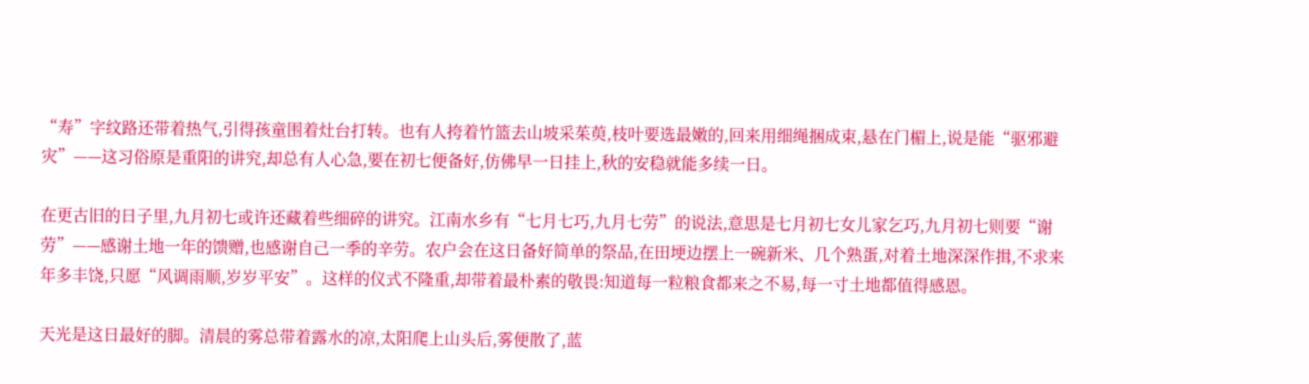“寿”字纹路还带着热气,引得孩童围着灶台打转。也有人挎着竹篮去山坡采茱萸,枝叶要选最嫩的,回来用细绳捆成束,悬在门楣上,说是能“驱邪避灾”——这习俗原是重阳的讲究,却总有人心急,要在初七便备好,仿佛早一日挂上,秋的安稳就能多续一日。

在更古旧的日子里,九月初七或许还藏着些细碎的讲究。江南水乡有“七月七巧,九月七劳”的说法,意思是七月初七女儿家乞巧,九月初七则要“谢劳”——感谢土地一年的馈赠,也感谢自己一季的辛劳。农户会在这日备好简单的祭品,在田埂边摆上一碗新米、几个熟蛋,对着土地深深作揖,不求来年多丰饶,只愿“风调雨顺,岁岁平安”。这样的仪式不隆重,却带着最朴素的敬畏:知道每一粒粮食都来之不易,每一寸土地都值得感恩。

天光是这日最好的脚。清晨的雾总带着露水的凉,太阳爬上山头后,雾便散了,蓝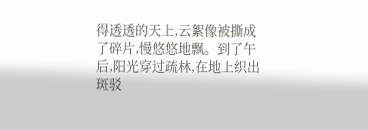得透透的天上,云絮像被撕成了碎片,慢悠悠地飘。到了午后,阳光穿过疏林,在地上织出斑驳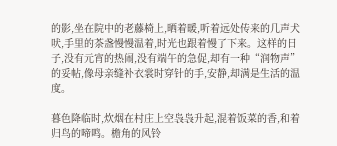的影,坐在院中的老藤椅上,晒着暖,听着远处传来的几声犬吠,手里的茶盏慢慢温着,时光也跟着慢了下来。这样的日子,没有元宵的热闹,没有端午的急促,却有一种“润物声”的妥帖,像母亲缝补衣裳时穿针的手,安静,却满是生活的温度。

暮色降临时,炊烟在村庄上空袅袅升起,混着饭菜的香,和着归鸟的啼鸣。檐角的风铃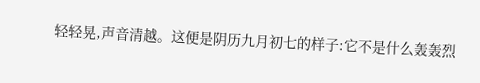轻轻晃,声音清越。这便是阴历九月初七的样子:它不是什么轰轰烈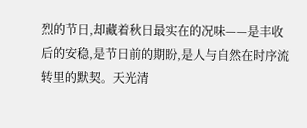烈的节日,却藏着秋日最实在的况味——是丰收后的安稳,是节日前的期盼,是人与自然在时序流转里的默契。天光清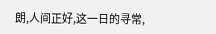朗,人间正好,这一日的寻常,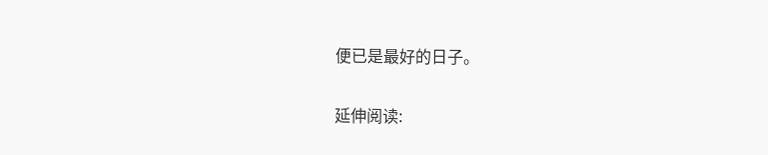便已是最好的日子。

延伸阅读: